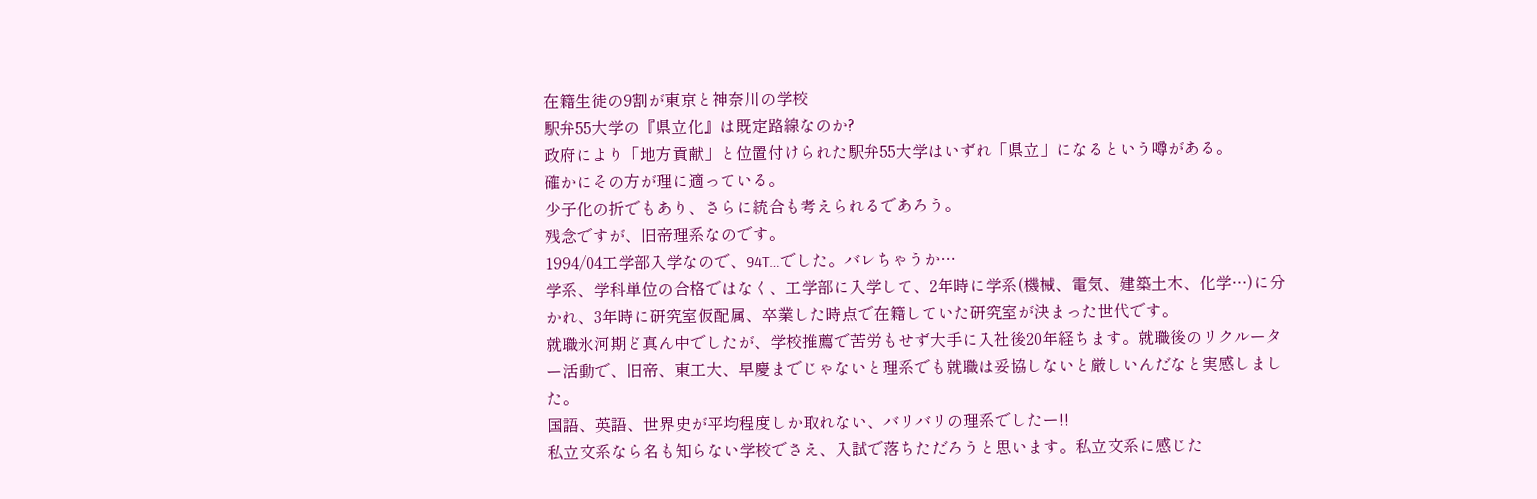在籍生徒の9割が東京と神奈川の学校
駅弁55大学の『県立化』は既定路線なのか?
政府により「地方貢献」と位置付けられた駅弁55大学はいずれ「県立」になるという噂がある。
確かにその方が理に適っている。
少子化の折でもあり、さらに統合も考えられるであろう。
残念ですが、旧帝理系なのです。
1994/04工学部入学なので、94T…でした。バレちゃうか…
学系、学科単位の合格ではなく、工学部に入学して、2年時に学系(機械、電気、建築土木、化学…)に分かれ、3年時に研究室仮配属、卒業した時点で在籍していた研究室が決まった世代です。
就職氷河期ど真ん中でしたが、学校推薦で苦労もせず大手に入社後20年経ちます。就職後のリクルーター活動で、旧帝、東工大、早慶までじゃないと理系でも就職は妥協しないと厳しいんだなと実感しました。
国語、英語、世界史が平均程度しか取れない、バリバリの理系でしたー!!
私立文系なら名も知らない学校でさえ、入試で落ちただろうと思います。私立文系に感じた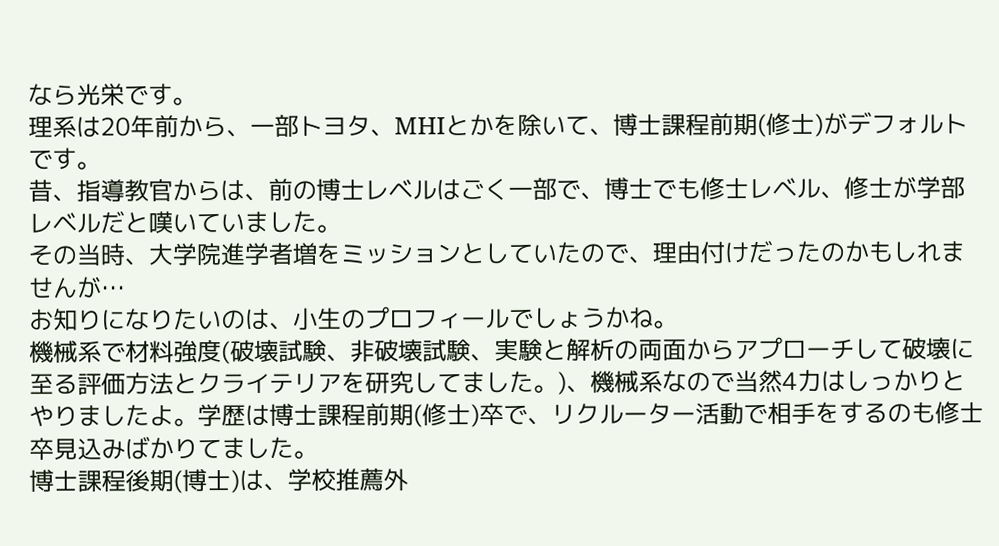なら光栄です。
理系は20年前から、一部トヨタ、MHIとかを除いて、博士課程前期(修士)がデフォルトです。
昔、指導教官からは、前の博士レベルはごく一部で、博士でも修士レベル、修士が学部レベルだと嘆いていました。
その当時、大学院進学者増をミッションとしていたので、理由付けだったのかもしれませんが…
お知りになりたいのは、小生のプロフィールでしょうかね。
機械系で材料強度(破壊試験、非破壊試験、実験と解析の両面からアプローチして破壊に至る評価方法とクライテリアを研究してました。)、機械系なので当然4力はしっかりとやりましたよ。学歴は博士課程前期(修士)卒で、リクルーター活動で相手をするのも修士卒見込みばかりてました。
博士課程後期(博士)は、学校推薦外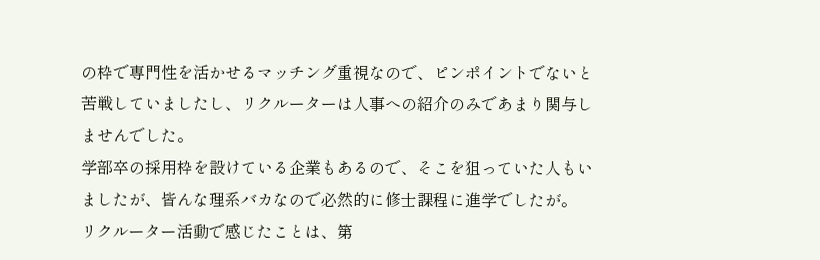の枠で専門性を活かせるマッチング重視なので、ピンポイントでないと苦戦していましたし、リクルーターは人事への紹介のみであまり関与しませんでした。
学部卒の採用枠を設けている企業もあるので、そこを狙っていた人もいましたが、皆んな理系バカなので必然的に修士課程に進学でしたが。
リクルーター活動で感じたことは、第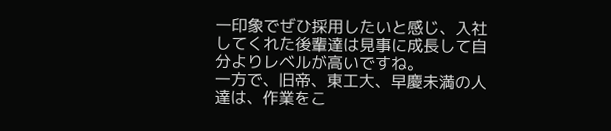一印象でぜひ採用したいと感じ、入社してくれた後輩達は見事に成長して自分よりレベルが高いですね。
一方で、旧帝、東工大、早慶未満の人達は、作業をこ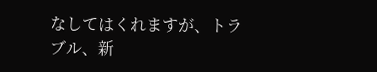なしてはくれますが、トラブル、新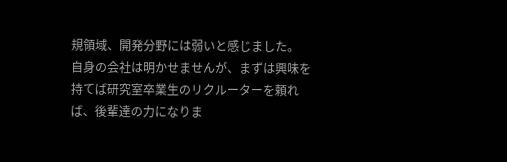規領域、開発分野には弱いと感じました。
自身の会社は明かせませんが、まずは興味を持てば研究室卒業生のリクルーターを頼れば、後輩達の力になりま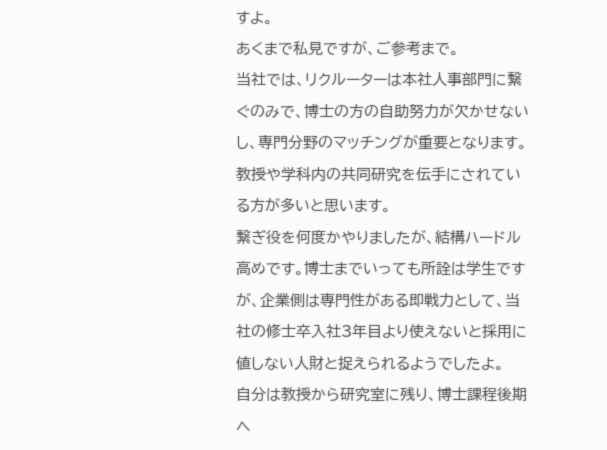すよ。
あくまで私見ですが、ご参考まで。
当社では、リクルーターは本社人事部門に繋ぐのみで、博士の方の自助努力が欠かせないし、専門分野のマッチングが重要となります。
教授や学科内の共同研究を伝手にされている方が多いと思います。
繋ぎ役を何度かやりましたが、結構ハードル高めです。博士までいっても所詮は学生ですが、企業側は専門性がある即戦力として、当社の修士卒入社3年目より使えないと採用に値しない人財と捉えられるようでしたよ。
自分は教授から研究室に残り、博士課程後期へ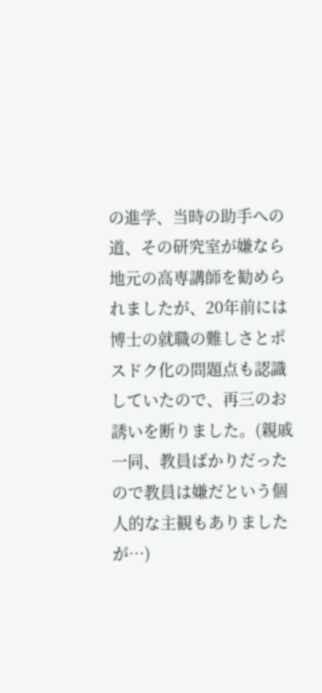の進学、当時の助手への道、その研究室が嫌なら地元の高専講師を勧められましたが、20年前には博士の就職の難しさとポスドク化の問題点も認識していたので、再三のお誘いを断りました。(親戚一同、教員ばかりだったので教員は嫌だという個人的な主観もありましたが…)